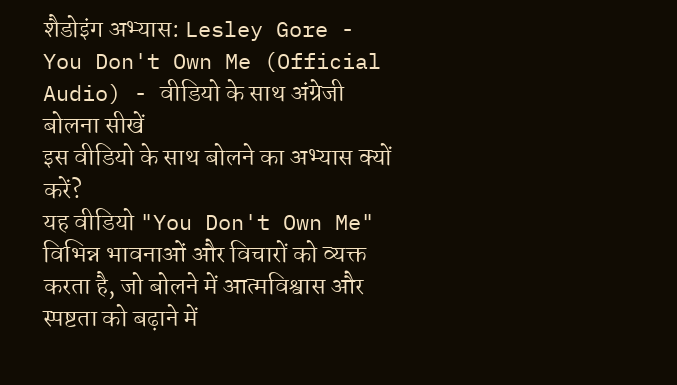शैडोइंग अभ्यास: Lesley Gore - You Don't Own Me (Official Audio) - वीडियो के साथ अंग्रेजी बोलना सीखें
इस वीडियो के साथ बोलने का अभ्यास क्यों करें?
यह वीडियो "You Don't Own Me" विभिन्न भावनाओं और विचारों को व्यक्त करता है, जो बोलने में आत्मविश्वास और स्पष्टता को बढ़ाने में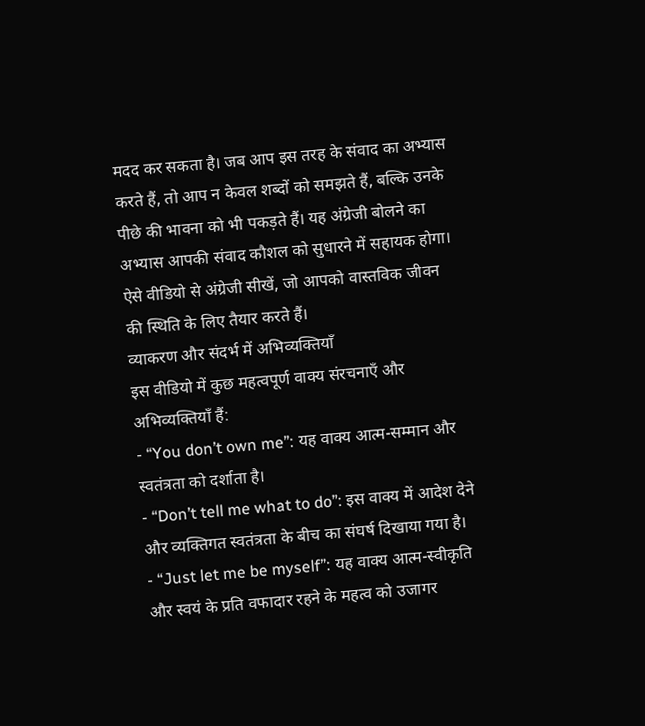मदद कर सकता है। जब आप इस तरह के संवाद का अभ्यास करते हैं, तो आप न केवल शब्दों को समझते हैं, बल्कि उनके पीछे की भावना को भी पकड़ते हैं। यह अंग्रेजी बोलने का अभ्यास आपकी संवाद कौशल को सुधारने में सहायक होगा। ऐसे वीडियो से अंग्रेजी सीखें, जो आपको वास्तविक जीवन की स्थिति के लिए तैयार करते हैं।
व्याकरण और संदर्भ में अभिव्यक्तियाँ
इस वीडियो में कुछ महत्वपूर्ण वाक्य संरचनाएँ और अभिव्यक्तियाँ हैं:
- “You don’t own me”: यह वाक्य आत्म-सम्मान और स्वतंत्रता को दर्शाता है।
- “Don’t tell me what to do”: इस वाक्य में आदेश देने और व्यक्तिगत स्वतंत्रता के बीच का संघर्ष दिखाया गया है।
- “Just let me be myself”: यह वाक्य आत्म-स्वीकृति और स्वयं के प्रति वफादार रहने के महत्व को उजागर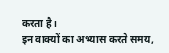करता है।
इन वाक्यों का अभ्यास करते समय,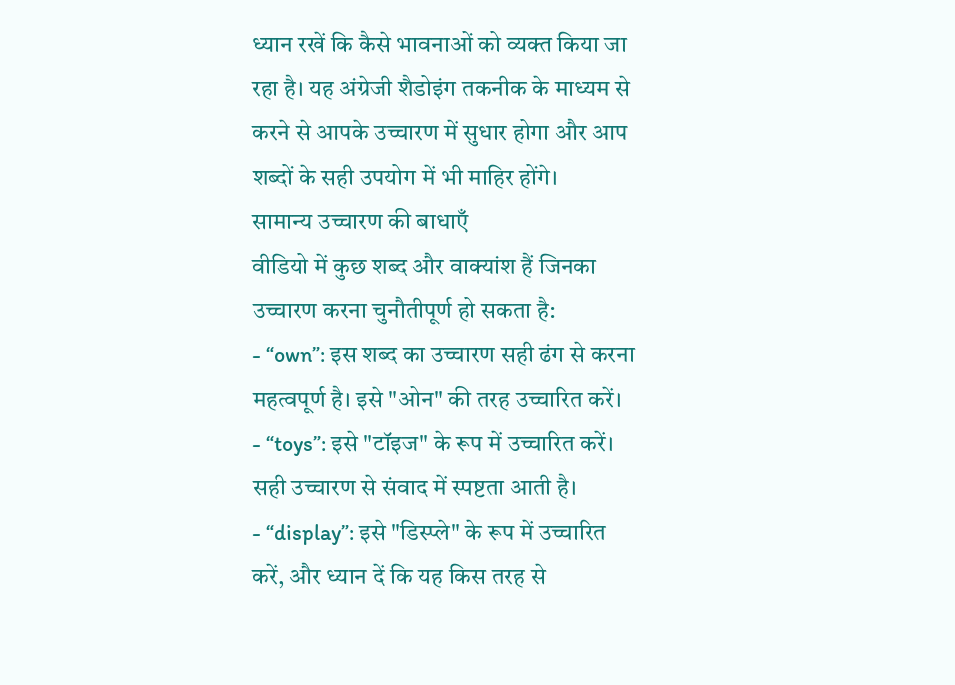ध्यान रखें कि कैसे भावनाओं को व्यक्त किया जा रहा है। यह अंग्रेजी शैडोइंग तकनीक के माध्यम से करने से आपके उच्चारण में सुधार होगा और आप शब्दों के सही उपयोग में भी माहिर होंगे।
सामान्य उच्चारण की बाधाएँ
वीडियो में कुछ शब्द और वाक्यांश हैं जिनका उच्चारण करना चुनौतीपूर्ण हो सकता है:
- “own”: इस शब्द का उच्चारण सही ढंग से करना महत्वपूर्ण है। इसे "ओन" की तरह उच्चारित करें।
- “toys”: इसे "टॉइज" के रूप में उच्चारित करें। सही उच्चारण से संवाद में स्पष्टता आती है।
- “display”: इसे "डिस्प्ले" के रूप में उच्चारित करें, और ध्यान दें कि यह किस तरह से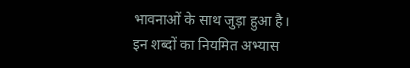भावनाओं के साथ जुड़ा हुआ है।
इन शब्दों का नियमित अभ्यास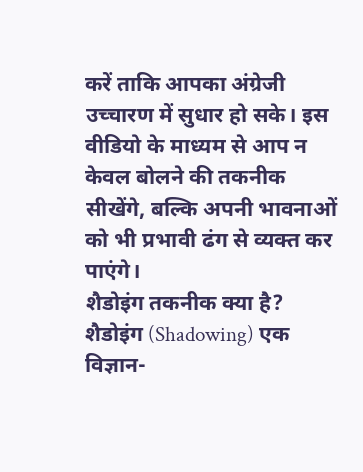करें ताकि आपका अंग्रेजी उच्चारण में सुधार हो सके। इस वीडियो के माध्यम से आप न केवल बोलने की तकनीक सीखेंगे, बल्कि अपनी भावनाओं को भी प्रभावी ढंग से व्यक्त कर पाएंगे।
शैडोइंग तकनीक क्या है?
शैडोइंग (Shadowing) एक विज्ञान-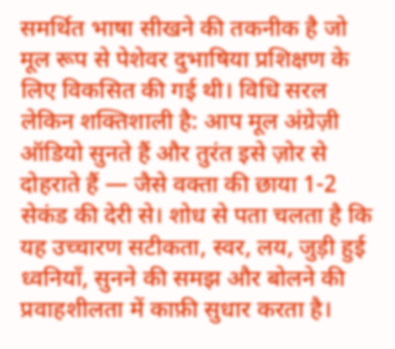समर्थित भाषा सीखने की तकनीक है जो मूल रूप से पेशेवर दुभाषिया प्रशिक्षण के लिए विकसित की गई थी। विधि सरल लेकिन शक्तिशाली है: आप मूल अंग्रेज़ी ऑडियो सुनते हैं और तुरंत इसे ज़ोर से दोहराते हैं — जैसे वक्ता की छाया 1-2 सेकंड की देरी से। शोध से पता चलता है कि यह उच्चारण सटीकता, स्वर, लय, जुड़ी हुई ध्वनियाँ, सुनने की समझ और बोलने की प्रवाहशीलता में काफ़ी सुधार करता है।